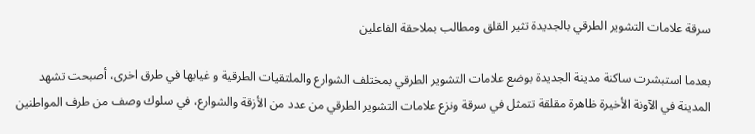سرقة علامات التشوير الطرقي بالجديدة تثير القلق ومطالب بملاحقة الفاعلين

بعدما استبشرت ساكنة مدينة الجديدة بوضع علامات التشوير الطرقي بمختلف الشوارع والملتقيات الطرقية و غيابها في طرق اخرى، أصبحت تشهد المدينة في الآونة الأخيرة ظاهرة مقلقة تتمثل في سرقة ونزع علامات التشوير الطرقي من عدد من الأزقة والشوارع، في سلوك وصف من طرف المواطنين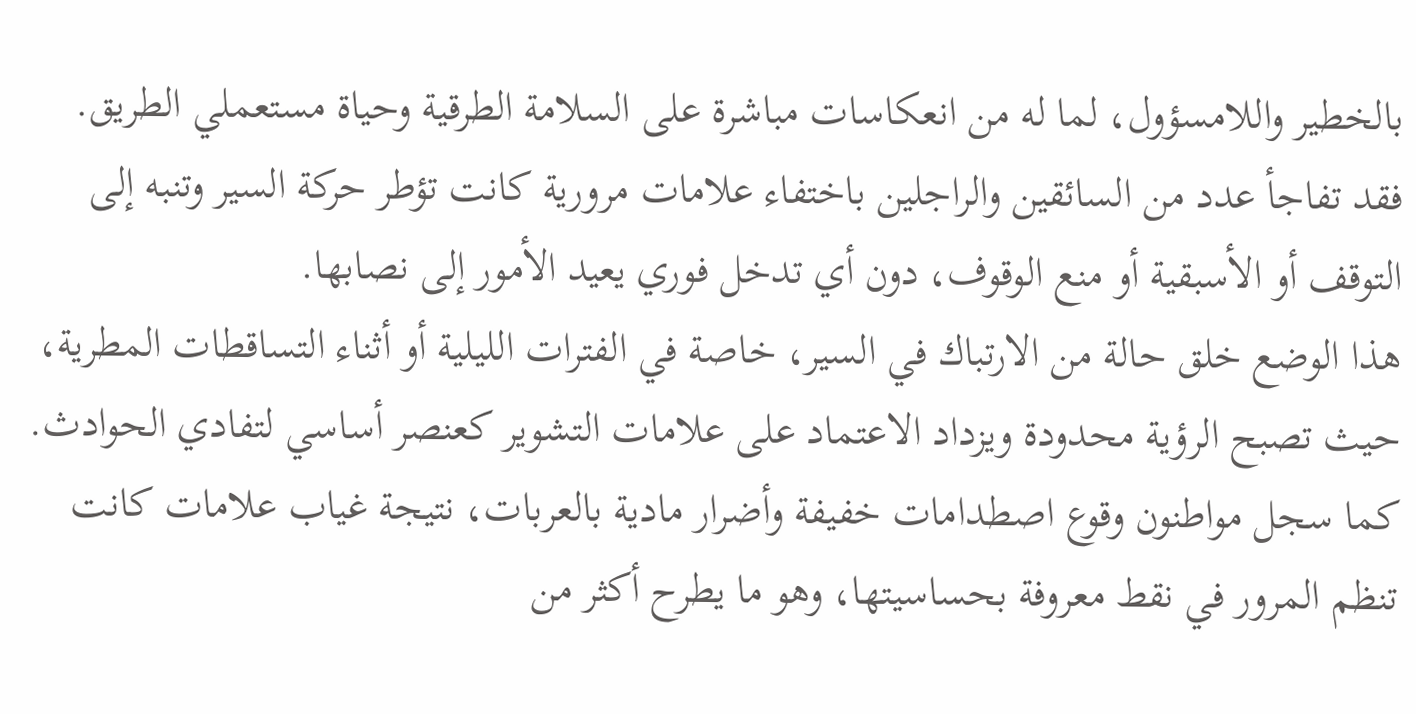بالخطير واللامسؤول، لما له من انعكاسات مباشرة على السلامة الطرقية وحياة مستعملي الطريق.
فقد تفاجأ عدد من السائقين والراجلين باختفاء علامات مرورية كانت تؤطر حركة السير وتنبه إلى التوقف أو الأسبقية أو منع الوقوف، دون أي تدخل فوري يعيد الأمور إلى نصابها.
هذا الوضع خلق حالة من الارتباك في السير، خاصة في الفترات الليلية أو أثناء التساقطات المطرية، حيث تصبح الرؤية محدودة ويزداد الاعتماد على علامات التشوير كعنصر أساسي لتفادي الحوادث. كما سجل مواطنون وقوع اصطدامات خفيفة وأضرار مادية بالعربات، نتيجة غياب علامات كانت تنظم المرور في نقط معروفة بحساسيتها، وهو ما يطرح أكثر من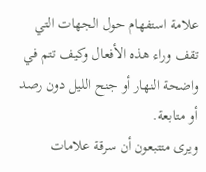علامة استفهام حول الجهات التي تقف وراء هذه الأفعال وكيف تتم في واضحة النهار أو جنح الليل دون رصد أو متابعة.
ويرى متتبعون أن سرقة علامات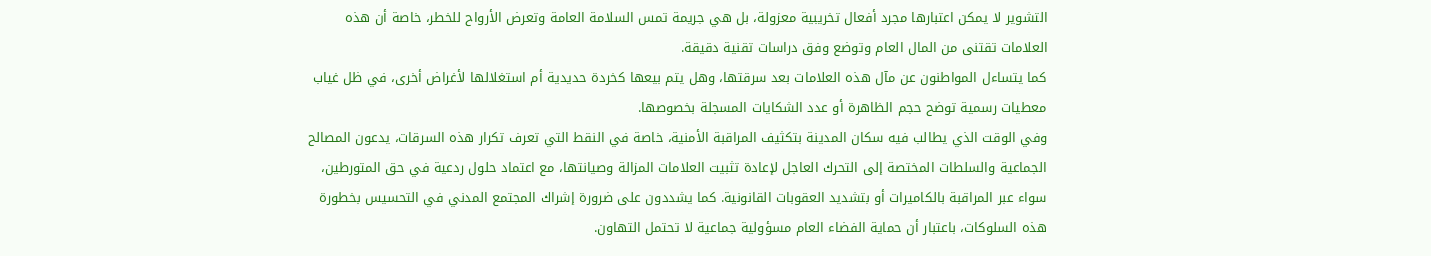التشوير لا يمكن اعتبارها مجرد أفعال تخريبية معزولة، بل هي جريمة تمس السلامة العامة وتعرض الأرواح للخطر، خاصة أن هذه العلامات تقتنى من المال العام وتوضع وفق دراسات تقنية دقيقة.
كما يتساءل المواطنون عن مآل هذه العلامات بعد سرقتها، وهل يتم بيعها كخردة حديدية أم استغلالها لأغراض أخرى، في ظل غياب معطيات رسمية توضح حجم الظاهرة أو عدد الشكايات المسجلة بخصوصها.
وفي الوقت الذي يطالب فيه سكان المدينة بتكثيف المراقبة الأمنية، خاصة في النقط التي تعرف تكرار هذه السرقات، يدعون المصالح الجماعية والسلطات المختصة إلى التحرك العاجل لإعادة تثبيت العلامات المزالة وصيانتها، مع اعتماد حلول ردعية في حق المتورطين، سواء عبر المراقبة بالكاميرات أو بتشديد العقوبات القانونية. كما يشددون على ضرورة إشراك المجتمع المدني في التحسيس بخطورة هذه السلوكات، باعتبار أن حماية الفضاء العام مسؤولية جماعية لا تحتمل التهاون.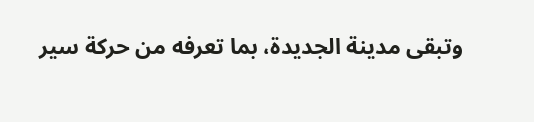وتبقى مدينة الجديدة، بما تعرفه من حركة سير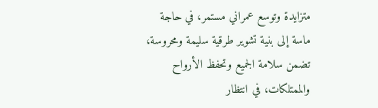متزايدة وتوسع عمراني مستمر، في حاجة ماسة إلى بنية تشوير طرقية سليمة ومحروسة، تضمن سلامة الجميع وتحفظ الأرواح والممتلكات، في انتظار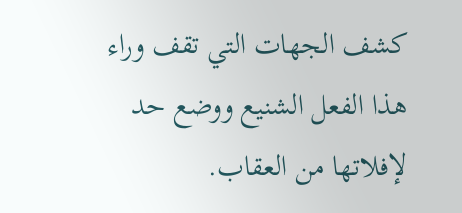كشف الجهات التي تقف وراء هذا الفعل الشنيع ووضع حد لإفلاتها من العقاب.